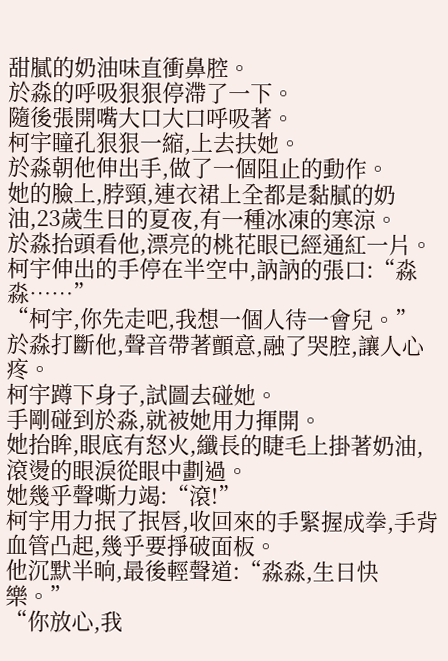甜膩的奶油味直衝鼻腔。
於淼的呼吸狠狠停滯了一下。
隨後張開嘴大口大口呼吸著。
柯宇瞳孔狠狠一縮,上去扶她。
於淼朝他伸出手,做了一個阻止的動作。
她的臉上,脖頸,連衣裙上全都是黏膩的奶油,23歲生日的夏夜,有一種冰凍的寒涼。
於淼抬頭看他,漂亮的桃花眼已經通紅一片。
柯宇伸出的手停在半空中,訥訥的張口:“淼淼……”
“柯宇,你先走吧,我想一個人待一會兒。”
於淼打斷他,聲音帶著顫意,融了哭腔,讓人心疼。
柯宇蹲下身子,試圖去碰她。
手剛碰到於淼,就被她用力揮開。
她抬眸,眼底有怒火,纖長的睫毛上掛著奶油,滾燙的眼淚從眼中劃過。
她幾乎聲嘶力竭:“滾!”
柯宇用力抿了抿唇,收回來的手緊握成拳,手背血管凸起,幾乎要掙破面板。
他沉默半晌,最後輕聲道:“淼淼,生日快樂。”
“你放心,我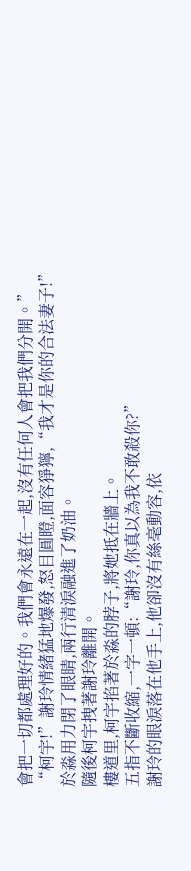會把一切都處理好的。我們會永遠在一起,沒有任何人會把我們分開。”
“柯宇!”謝玲情緒猛地爆發,怒目圓瞪,面容猙獰,“我才是你的合法妻子!”
於淼用力閉了眼睛,兩行清淚融進了奶油。
隨後柯宇拽著謝玲離開。
樓道里,柯宇掐著於淼的脖子,將她抵在牆上。
五指不斷收縮,一字一頓:“謝玲,你真以為我不敢殺你?”
謝玲的眼淚落在他手上,他卻沒有絲毫動容,依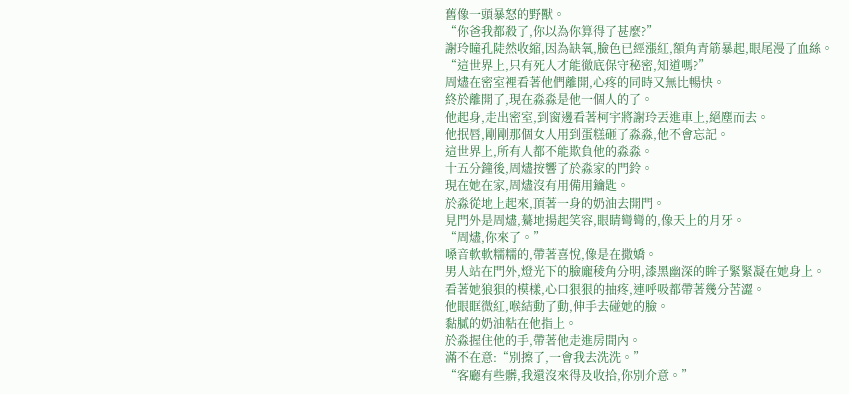舊像一頭暴怒的野獸。
“你爸我都殺了,你以為你算得了甚麼?”
謝玲瞳孔陡然收縮,因為缺氧,臉色已經漲紅,額角青筋暴起,眼尾漫了血絲。
“這世界上,只有死人才能徹底保守秘密,知道嗎?”
周燼在密室裡看著他們離開,心疼的同時又無比暢快。
終於離開了,現在淼淼是他一個人的了。
他起身,走出密室,到窗邊看著柯宇將謝玲丟進車上,絕塵而去。
他抿唇,剛剛那個女人用到蛋糕砸了淼淼,他不會忘記。
這世界上,所有人都不能欺負他的淼淼。
十五分鐘後,周燼按響了於淼家的門鈴。
現在她在家,周燼沒有用備用鑰匙。
於淼從地上起來,頂著一身的奶油去開門。
見門外是周燼,驀地揚起笑容,眼睛彎彎的,像天上的月牙。
“周燼,你來了。”
嗓音軟軟糯糯的,帶著喜悅,像是在撒嬌。
男人站在門外,燈光下的臉龐稜角分明,漆黑幽深的眸子緊緊凝在她身上。
看著她狼狽的模樣,心口狠狠的抽疼,連呼吸都帶著幾分苦澀。
他眼眶微紅,喉結動了動,伸手去碰她的臉。
黏膩的奶油粘在他指上。
於淼握住他的手,帶著他走進房間內。
滿不在意:“別擦了,一會我去洗洗。”
“客廳有些髒,我還沒來得及收拾,你別介意。”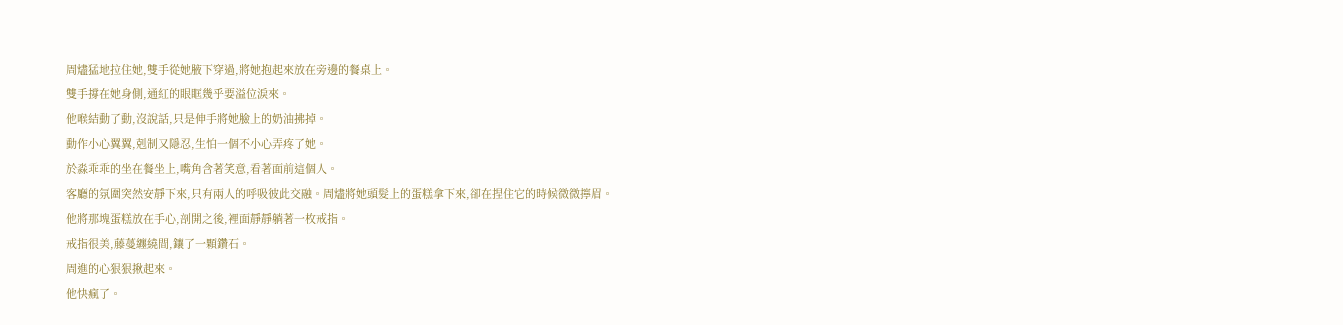周燼猛地拉住她,雙手從她腋下穿過,將她抱起來放在旁邊的餐桌上。
雙手撐在她身側,通紅的眼眶幾乎要溢位淚來。
他喉結動了動,沒說話,只是伸手將她臉上的奶油拂掉。
動作小心翼翼,剋制又隱忍,生怕一個不小心弄疼了她。
於淼乖乖的坐在餐坐上,嘴角含著笑意,看著面前這個人。
客廳的氛圍突然安靜下來,只有兩人的呼吸彼此交融。周燼將她頭髮上的蛋糕拿下來,卻在捏住它的時候微微擰眉。
他將那塊蛋糕放在手心,剖開之後,裡面靜靜躺著一枚戒指。
戒指很美,藤蔓纏繞間,鑲了一顆鑽石。
周進的心狠狠揪起來。
他快瘋了。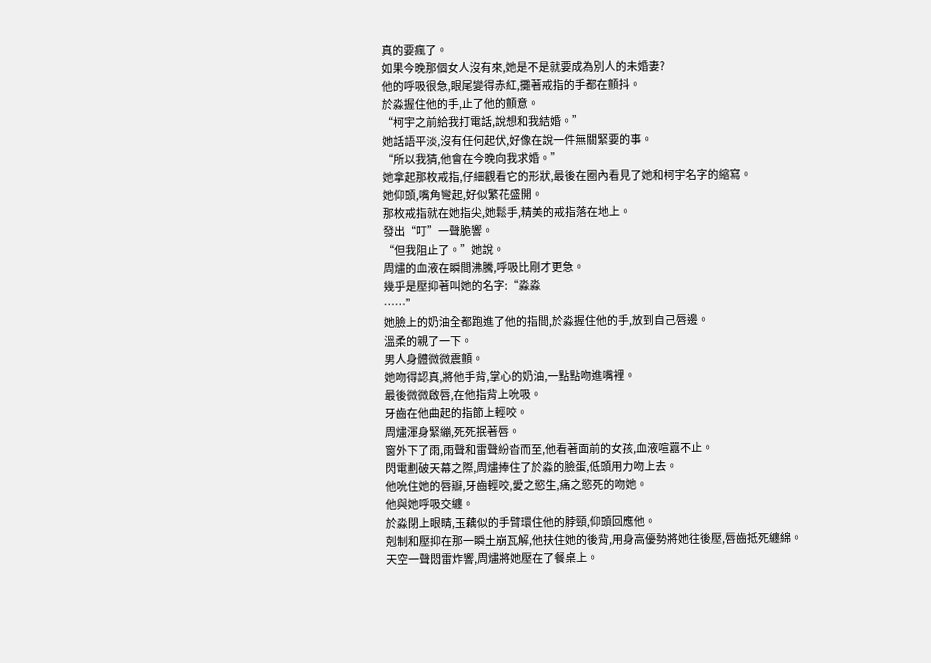真的要瘋了。
如果今晚那個女人沒有來,她是不是就要成為別人的未婚妻?
他的呼吸很急,眼尾變得赤紅,攤著戒指的手都在顫抖。
於淼握住他的手,止了他的顫意。
“柯宇之前給我打電話,說想和我結婚。”
她話語平淡,沒有任何起伏,好像在說一件無關緊要的事。
“所以我猜,他會在今晚向我求婚。”
她拿起那枚戒指,仔細觀看它的形狀,最後在圈內看見了她和柯宇名字的縮寫。
她仰頭,嘴角彎起,好似繁花盛開。
那枚戒指就在她指尖,她鬆手,精美的戒指落在地上。
發出“叮”一聲脆響。
“但我阻止了。”她說。
周燼的血液在瞬間沸騰,呼吸比剛才更急。
幾乎是壓抑著叫她的名字:“淼淼
……”
她臉上的奶油全都跑進了他的指間,於淼握住他的手,放到自己唇邊。
溫柔的親了一下。
男人身體微微震顫。
她吻得認真,將他手背,掌心的奶油,一點點吻進嘴裡。
最後微微啟唇,在他指背上吮吸。
牙齒在他曲起的指節上輕咬。
周燼渾身緊繃,死死抿著唇。
窗外下了雨,雨聲和雷聲紛沓而至,他看著面前的女孩,血液喧囂不止。
閃電劃破天幕之際,周燼捧住了於淼的臉蛋,低頭用力吻上去。
他吮住她的唇瓣,牙齒輕咬,愛之慾生,痛之慾死的吻她。
他與她呼吸交纏。
於淼閉上眼睛,玉藕似的手臂環住他的脖頸,仰頭回應他。
剋制和壓抑在那一瞬土崩瓦解,他扶住她的後背,用身高優勢將她往後壓,唇齒抵死纏綿。
天空一聲悶雷炸響,周燼將她壓在了餐桌上。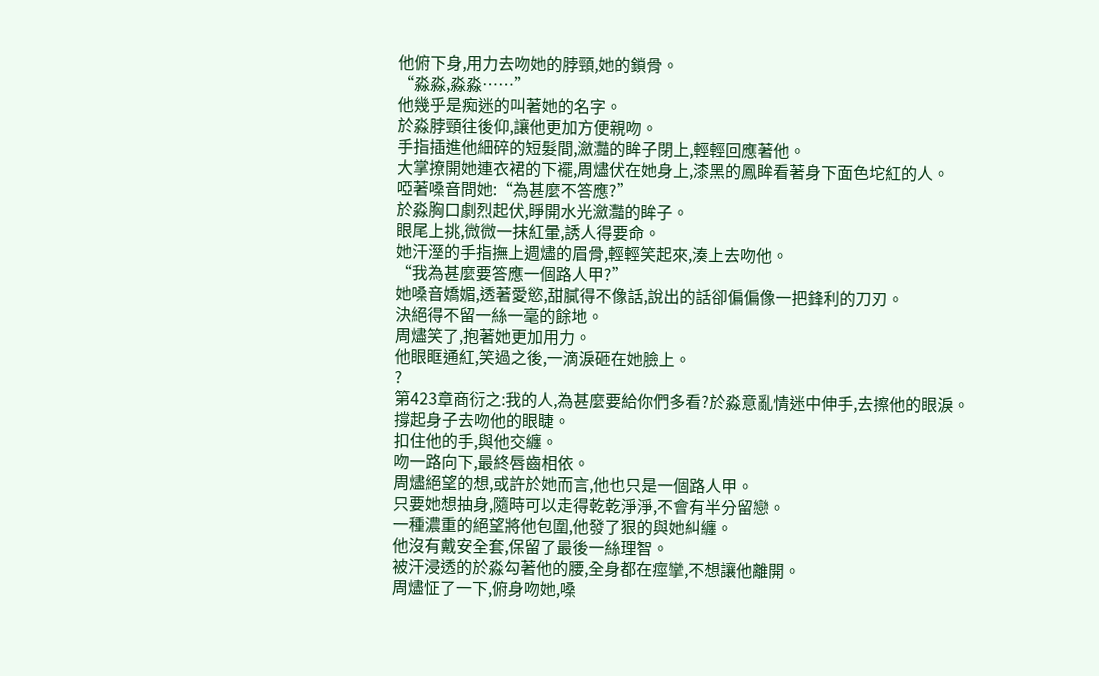他俯下身,用力去吻她的脖頸,她的鎖骨。
“淼淼,淼淼……”
他幾乎是痴迷的叫著她的名字。
於淼脖頸往後仰,讓他更加方便親吻。
手指插進他細碎的短髮間,瀲灩的眸子閉上,輕輕回應著他。
大掌撩開她連衣裙的下襬,周燼伏在她身上,漆黑的鳳眸看著身下面色坨紅的人。
啞著嗓音問她:“為甚麼不答應?”
於淼胸口劇烈起伏,睜開水光瀲灩的眸子。
眼尾上挑,微微一抹紅暈,誘人得要命。
她汗溼的手指撫上週燼的眉骨,輕輕笑起來,湊上去吻他。
“我為甚麼要答應一個路人甲?”
她嗓音嬌媚,透著愛慾,甜膩得不像話,說出的話卻偏偏像一把鋒利的刀刃。
決絕得不留一絲一毫的餘地。
周燼笑了,抱著她更加用力。
他眼眶通紅,笑過之後,一滴淚砸在她臉上。
?
第423章商衍之:我的人,為甚麼要給你們多看?於淼意亂情迷中伸手,去擦他的眼淚。
撐起身子去吻他的眼睫。
扣住他的手,與他交纏。
吻一路向下,最終唇齒相依。
周燼絕望的想,或許於她而言,他也只是一個路人甲。
只要她想抽身,隨時可以走得乾乾淨淨,不會有半分留戀。
一種濃重的絕望將他包圍,他發了狠的與她糾纏。
他沒有戴安全套,保留了最後一絲理智。
被汗浸透的於淼勾著他的腰,全身都在痙攣,不想讓他離開。
周燼怔了一下,俯身吻她,嗓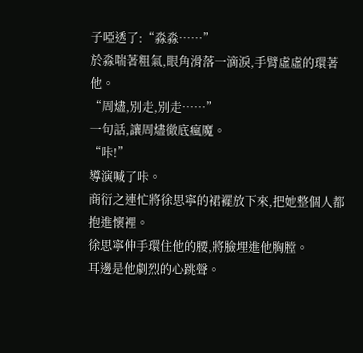子啞透了:“淼淼……”
於淼喘著粗氣,眼角滑落一滴淚,手臂虛虛的環著他。
“周燼,別走,別走……”
一句話,讓周燼徹底瘋魔。
“咔!”
導演喊了咔。
商衍之連忙將徐思寧的裙襬放下來,把她整個人都抱進懷裡。
徐思寧伸手環住他的腰,將臉埋進他胸膛。
耳邊是他劇烈的心跳聲。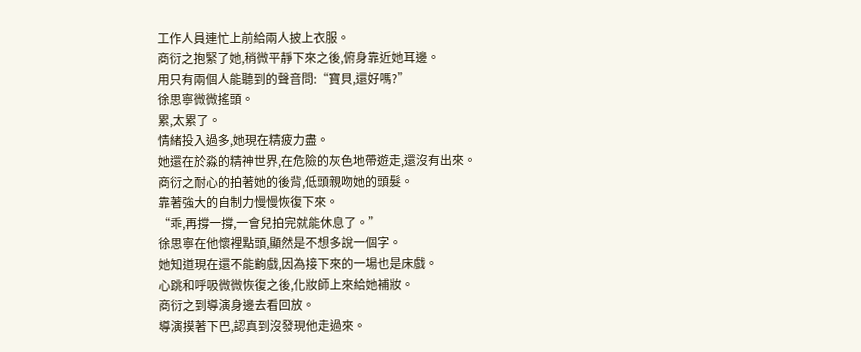工作人員連忙上前給兩人披上衣服。
商衍之抱緊了她,稍微平靜下來之後,俯身靠近她耳邊。
用只有兩個人能聽到的聲音問:“寶貝,還好嗎?”
徐思寧微微搖頭。
累,太累了。
情緒投入過多,她現在精疲力盡。
她還在於淼的精神世界,在危險的灰色地帶遊走,還沒有出來。
商衍之耐心的拍著她的後背,低頭親吻她的頭髮。
靠著強大的自制力慢慢恢復下來。
“乖,再撐一撐,一會兒拍完就能休息了。”
徐思寧在他懷裡點頭,顯然是不想多說一個字。
她知道現在還不能齣戲,因為接下來的一場也是床戲。
心跳和呼吸微微恢復之後,化妝師上來給她補妝。
商衍之到導演身邊去看回放。
導演摸著下巴,認真到沒發現他走過來。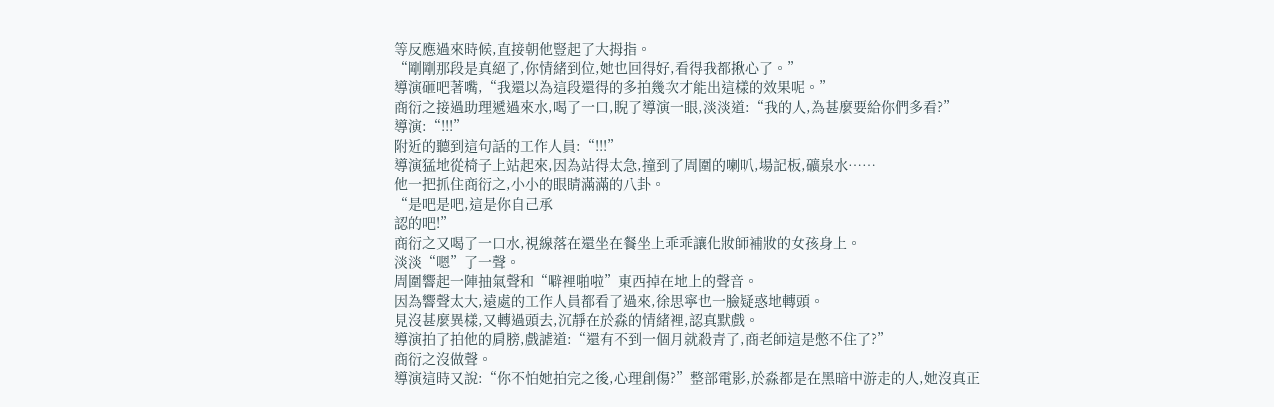等反應過來時候,直接朝他豎起了大拇指。
“剛剛那段是真絕了,你情緒到位,她也回得好,看得我都揪心了。”
導演砸吧著嘴,“我還以為這段還得的多拍幾次才能出這樣的效果呢。”
商衍之接過助理遞過來水,喝了一口,睨了導演一眼,淡淡道:“我的人,為甚麼要給你們多看?”
導演:“!!!”
附近的聽到這句話的工作人員:“!!!”
導演猛地從椅子上站起來,因為站得太急,撞到了周圍的喇叭,場記板,礦泉水……
他一把抓住商衍之,小小的眼睛滿滿的八卦。
“是吧是吧,這是你自己承
認的吧!”
商衍之又喝了一口水,視線落在還坐在餐坐上乖乖讓化妝師補妝的女孩身上。
淡淡“嗯”了一聲。
周圍響起一陣抽氣聲和“噼裡啪啦”東西掉在地上的聲音。
因為響聲太大,遠處的工作人員都看了過來,徐思寧也一臉疑惑地轉頭。
見沒甚麼異樣,又轉過頭去,沉靜在於淼的情緒裡,認真默戲。
導演拍了拍他的肩膀,戲謔道:“還有不到一個月就殺青了,商老師這是憋不住了?”
商衍之沒做聲。
導演這時又說:“你不怕她拍完之後,心理創傷?”整部電影,於淼都是在黑暗中游走的人,她沒真正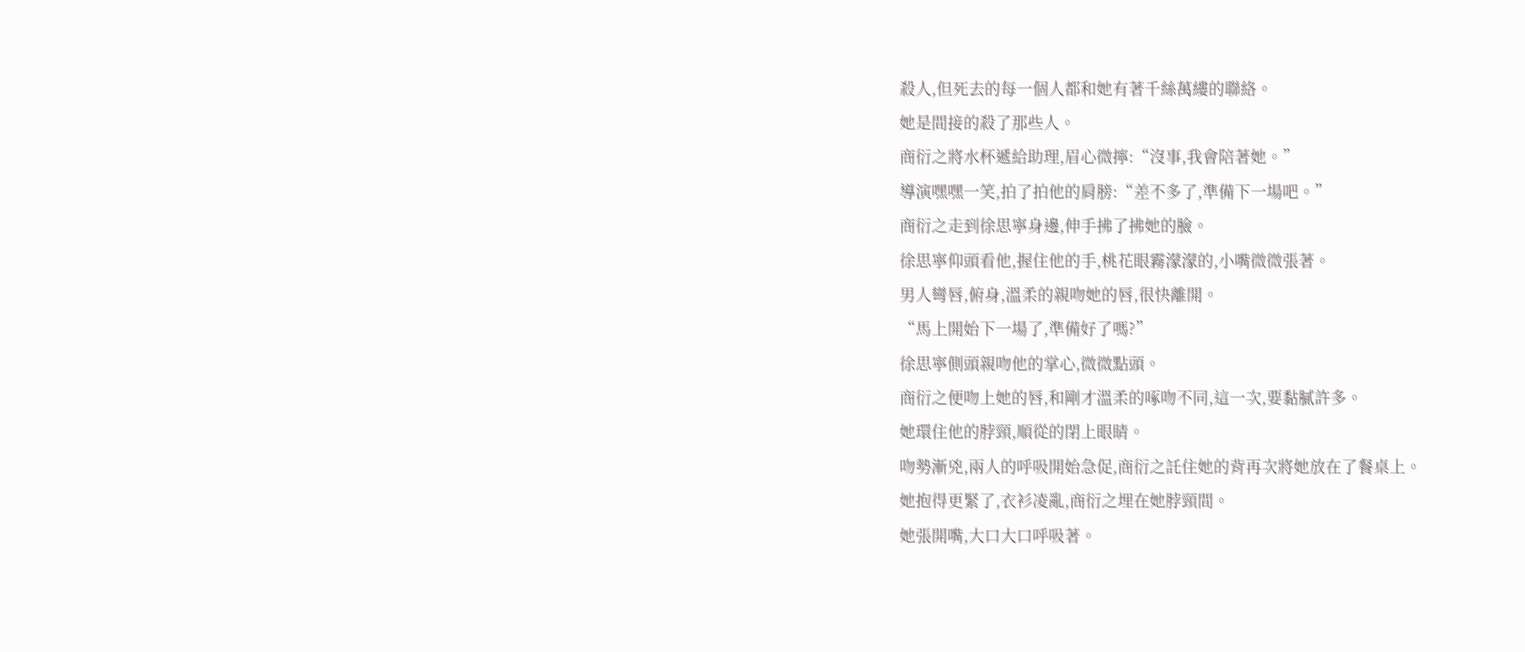殺人,但死去的每一個人都和她有著千絲萬縷的聯絡。
她是間接的殺了那些人。
商衍之將水杯遞給助理,眉心微擰:“沒事,我會陪著她。”
導演嘿嘿一笑,拍了拍他的肩膀:“差不多了,準備下一場吧。”
商衍之走到徐思寧身邊,伸手拂了拂她的臉。
徐思寧仰頭看他,握住他的手,桃花眼霧濛濛的,小嘴微微張著。
男人彎唇,俯身,溫柔的親吻她的唇,很快離開。
“馬上開始下一場了,準備好了嗎?”
徐思寧側頭親吻他的掌心,微微點頭。
商衍之便吻上她的唇,和剛才溫柔的啄吻不同,這一次,要黏膩許多。
她環住他的脖頸,順從的閉上眼睛。
吻勢漸兇,兩人的呼吸開始急促,商衍之託住她的背再次將她放在了餐桌上。
她抱得更緊了,衣衫凌亂,商衍之埋在她脖頸間。
她張開嘴,大口大口呼吸著。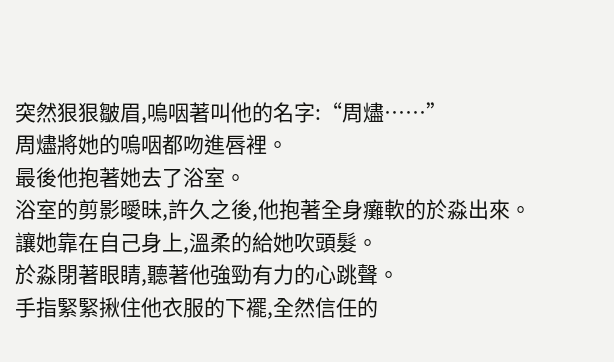突然狠狠皺眉,嗚咽著叫他的名字:“周燼……”
周燼將她的嗚咽都吻進唇裡。
最後他抱著她去了浴室。
浴室的剪影曖昧,許久之後,他抱著全身癱軟的於淼出來。
讓她靠在自己身上,溫柔的給她吹頭髮。
於淼閉著眼睛,聽著他強勁有力的心跳聲。
手指緊緊揪住他衣服的下襬,全然信任的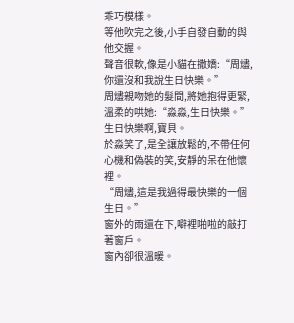乖巧模樣。
等他吹完之後,小手自發自動的與他交握。
聲音很軟,像是小貓在撒嬌:“周燼,你還沒和我說生日快樂。”
周燼親吻她的髮間,將她抱得更緊,溫柔的哄她:“淼淼,生日快樂。”
生日快樂啊,寶貝。
於淼笑了,是全讓放鬆的,不帶任何心機和偽裝的笑,安靜的呆在他懷裡。
“周燼,這是我過得最快樂的一個生日。”
窗外的雨還在下,噼裡啪啦的敲打著窗戶。
窗內卻很溫暖。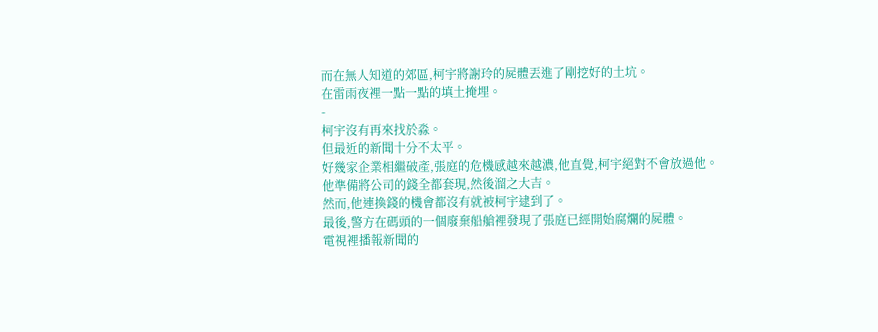而在無人知道的郊區,柯宇將謝玲的屍體丟進了剛挖好的土坑。
在雷雨夜裡一點一點的填土掩埋。
-
柯宇沒有再來找於淼。
但最近的新聞十分不太平。
好幾家企業相繼破產,張庭的危機感越來越濃,他直覺,柯宇絕對不會放過他。
他準備將公司的錢全都套現,然後溜之大吉。
然而,他連換錢的機會都沒有就被柯宇逮到了。
最後,警方在碼頭的一個廢棄船艙裡發現了張庭已經開始腐爛的屍體。
電視裡播報新聞的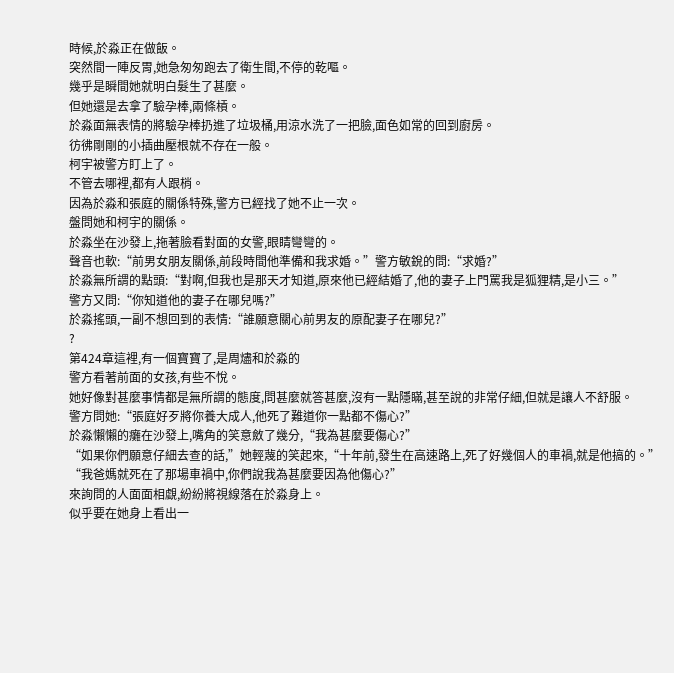時候,於淼正在做飯。
突然間一陣反胃,她急匆匆跑去了衛生間,不停的乾嘔。
幾乎是瞬間她就明白髮生了甚麼。
但她還是去拿了驗孕棒,兩條槓。
於淼面無表情的將驗孕棒扔進了垃圾桶,用涼水洗了一把臉,面色如常的回到廚房。
彷彿剛剛的小插曲壓根就不存在一般。
柯宇被警方盯上了。
不管去哪裡,都有人跟梢。
因為於淼和張庭的關係特殊,警方已經找了她不止一次。
盤問她和柯宇的關係。
於淼坐在沙發上,拖著臉看對面的女警,眼睛彎彎的。
聲音也軟:“前男女朋友關係,前段時間他準備和我求婚。”警方敏銳的問:“求婚?”
於淼無所謂的點頭:“對啊,但我也是那天才知道,原來他已經結婚了,他的妻子上門罵我是狐狸精,是小三。”
警方又問:“你知道他的妻子在哪兒嗎?”
於淼搖頭,一副不想回到的表情:“誰願意關心前男友的原配妻子在哪兒?”
?
第424章這裡,有一個寶寶了,是周燼和於淼的
警方看著前面的女孩,有些不悅。
她好像對甚麼事情都是無所謂的態度,問甚麼就答甚麼,沒有一點隱瞞,甚至說的非常仔細,但就是讓人不舒服。
警方問她:“張庭好歹將你養大成人,他死了難道你一點都不傷心?”
於淼懶懶的癱在沙發上,嘴角的笑意斂了幾分,“我為甚麼要傷心?”
“如果你們願意仔細去查的話,”她輕蔑的笑起來,“十年前,發生在高速路上,死了好幾個人的車禍,就是他搞的。”
“我爸媽就死在了那場車禍中,你們說我為甚麼要因為他傷心?”
來詢問的人面面相覷,紛紛將視線落在於淼身上。
似乎要在她身上看出一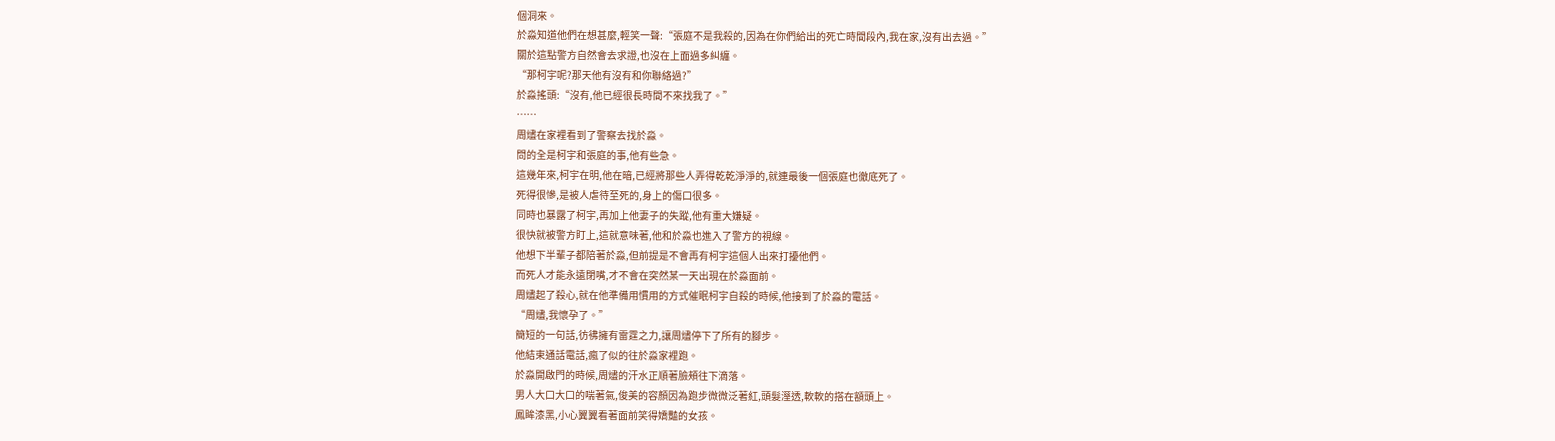個洞來。
於淼知道他們在想甚麼,輕笑一聲:“張庭不是我殺的,因為在你們給出的死亡時間段內,我在家,沒有出去過。”
關於這點警方自然會去求證,也沒在上面過多糾纏。
“那柯宇呢?那天他有沒有和你聯絡過?”
於淼搖頭:“沒有,他已經很長時間不來找我了。”
……
周燼在家裡看到了警察去找於淼。
問的全是柯宇和張庭的事,他有些急。
這幾年來,柯宇在明,他在暗,已經將那些人弄得乾乾淨淨的,就連最後一個張庭也徹底死了。
死得很慘,是被人虐待至死的,身上的傷口很多。
同時也暴露了柯宇,再加上他妻子的失蹤,他有重大嫌疑。
很快就被警方盯上,這就意味著,他和於淼也進入了警方的視線。
他想下半輩子都陪著於淼,但前提是不會再有柯宇這個人出來打擾他們。
而死人才能永遠閉嘴,才不會在突然某一天出現在於淼面前。
周燼起了殺心,就在他準備用慣用的方式催眠柯宇自殺的時候,他接到了於淼的電話。
“周燼,我懷孕了。”
簡短的一句話,彷彿擁有雷霆之力,讓周燼停下了所有的腳步。
他結束通話電話,瘋了似的往於淼家裡跑。
於淼開啟門的時候,周燼的汗水正順著臉頰往下滴落。
男人大口大口的喘著氣,俊美的容顏因為跑步微微泛著紅,頭髮溼透,軟軟的搭在額頭上。
鳳眸漆黑,小心翼翼看著面前笑得嬌豔的女孩。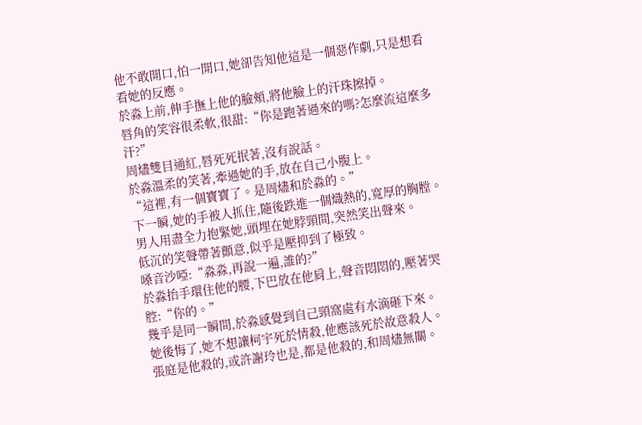他不敢開口,怕一開口,她卻告知他這是一個惡作劇,只是想看看她的反應。
於淼上前,伸手撫上他的臉頰,將他臉上的汗珠擦掉。
唇角的笑容很柔軟,很甜:“你是跑著過來的嗎?怎麼流這麼多汗?”
周燼雙目通紅,唇死死抿著,沒有說話。
於淼溫柔的笑著,牽過她的手,放在自己小腹上。
“這裡,有一個寶寶了。是周燼和於淼的。”
下一瞬,她的手被人抓住,隨後跌進一個熾熱的,寬厚的胸膛。
男人用盡全力抱緊她,頭埋在她脖頸間,突然笑出聲來。
低沉的笑聲帶著顫意,似乎是壓抑到了極致。
嗓音沙啞:“淼淼,再說一遍,誰的?”
於淼抬手環住他的腰,下巴放在他肩上,聲音悶悶的,壓著哭腔:“你的。”
幾乎是同一瞬間,於淼感覺到自己頸窩處有水滴砸下來。
她後悔了,她不想讓柯宇死於情殺,他應該死於故意殺人。
張庭是他殺的,或許謝玲也是,都是他殺的,和周燼無關。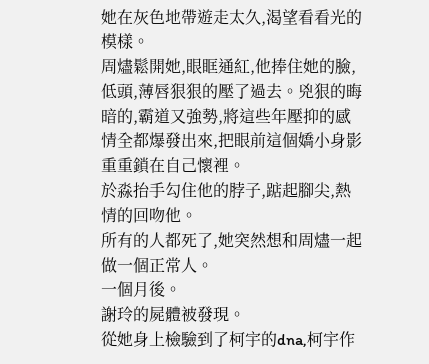她在灰色地帶遊走太久,渴望看看光的模樣。
周燼鬆開她,眼眶通紅,他捧住她的臉,低頭,薄唇狠狠的壓了過去。兇狠的晦暗的,霸道又強勢,將這些年壓抑的感情全都爆發出來,把眼前這個嬌小身影重重鎖在自己懷裡。
於淼抬手勾住他的脖子,踮起腳尖,熱情的回吻他。
所有的人都死了,她突然想和周燼一起做一個正常人。
一個月後。
謝玲的屍體被發現。
從她身上檢驗到了柯宇的dna,柯宇作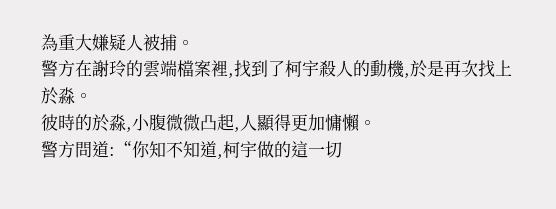為重大嫌疑人被捕。
警方在謝玲的雲端檔案裡,找到了柯宇殺人的動機,於是再次找上於淼。
彼時的於淼,小腹微微凸起,人顯得更加慵懶。
警方問道:“你知不知道,柯宇做的這一切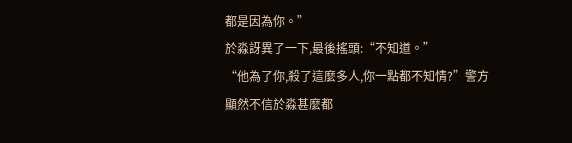都是因為你。”
於淼訝異了一下,最後搖頭:“不知道。”
“他為了你,殺了這麼多人,你一點都不知情?”警方顯然不信於淼甚麼都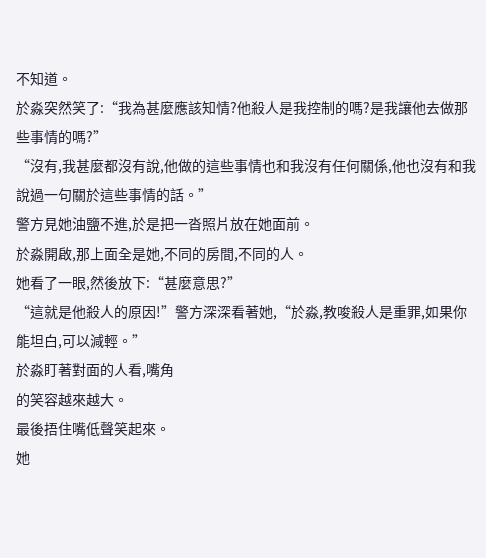不知道。
於淼突然笑了:“我為甚麼應該知情?他殺人是我控制的嗎?是我讓他去做那些事情的嗎?”
“沒有,我甚麼都沒有說,他做的這些事情也和我沒有任何關係,他也沒有和我說過一句關於這些事情的話。”
警方見她油鹽不進,於是把一沓照片放在她面前。
於淼開啟,那上面全是她,不同的房間,不同的人。
她看了一眼,然後放下:“甚麼意思?”
“這就是他殺人的原因!”警方深深看著她,“於淼,教唆殺人是重罪,如果你能坦白,可以減輕。”
於淼盯著對面的人看,嘴角
的笑容越來越大。
最後捂住嘴低聲笑起來。
她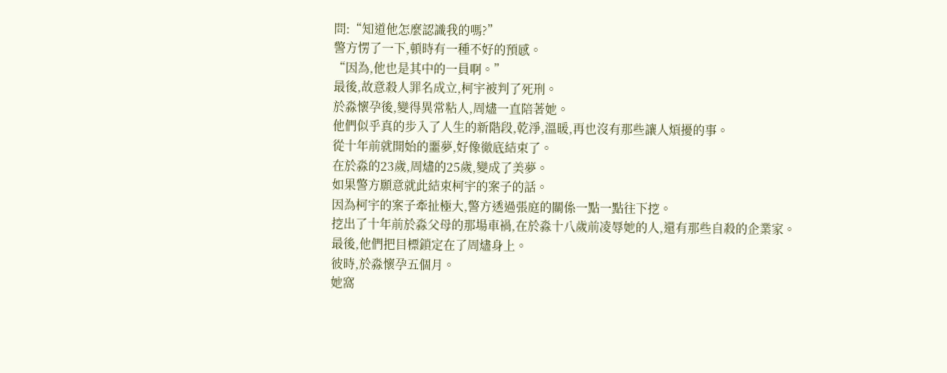問:“知道他怎麼認識我的嗎?”
警方愣了一下,頓時有一種不好的預感。
“因為,他也是其中的一員啊。”
最後,故意殺人罪名成立,柯宇被判了死刑。
於淼懷孕後,變得異常粘人,周燼一直陪著她。
他們似乎真的步入了人生的新階段,乾淨,溫暖,再也沒有那些讓人煩擾的事。
從十年前就開始的噩夢,好像徹底結束了。
在於淼的23歲,周燼的25歲,變成了美夢。
如果警方願意就此結束柯宇的案子的話。
因為柯宇的案子牽扯極大,警方透過張庭的關係一點一點往下挖。
挖出了十年前於淼父母的那場車禍,在於淼十八歲前凌辱她的人,還有那些自殺的企業家。
最後,他們把目標鎖定在了周燼身上。
彼時,於淼懷孕五個月。
她窩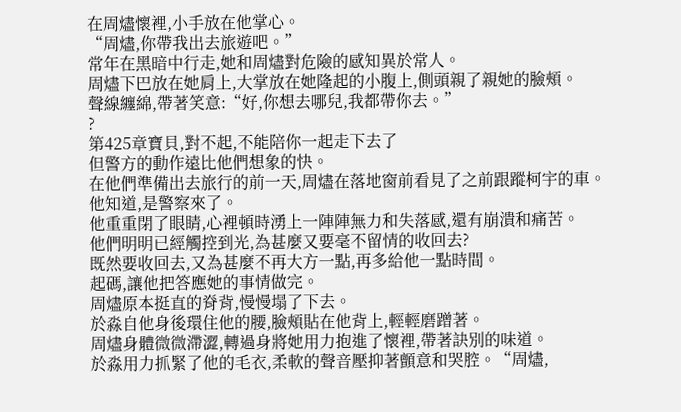在周燼懷裡,小手放在他掌心。
“周燼,你帶我出去旅遊吧。”
常年在黑暗中行走,她和周燼對危險的感知異於常人。
周燼下巴放在她肩上,大掌放在她隆起的小腹上,側頭親了親她的臉頰。
聲線纏綿,帶著笑意:“好,你想去哪兒,我都帶你去。”
?
第425章寶貝,對不起,不能陪你一起走下去了
但警方的動作遠比他們想象的快。
在他們準備出去旅行的前一天,周燼在落地窗前看見了之前跟蹤柯宇的車。
他知道,是警察來了。
他重重閉了眼睛,心裡頓時湧上一陣陣無力和失落感,還有崩潰和痛苦。
他們明明已經觸控到光,為甚麼又要毫不留情的收回去?
既然要收回去,又為甚麼不再大方一點,再多給他一點時間。
起碼,讓他把答應她的事情做完。
周燼原本挺直的脊背,慢慢塌了下去。
於淼自他身後環住他的腰,臉頰貼在他背上,輕輕磨蹭著。
周燼身體微微滯澀,轉過身將她用力抱進了懷裡,帶著訣別的味道。
於淼用力抓緊了他的毛衣,柔軟的聲音壓抑著顫意和哭腔。“周燼,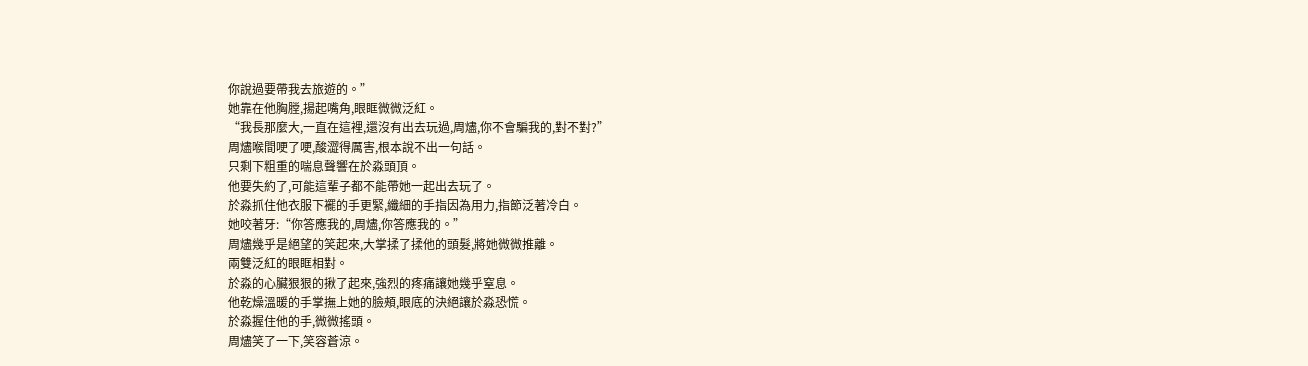你說過要帶我去旅遊的。”
她靠在他胸膛,揚起嘴角,眼眶微微泛紅。
“我長那麼大,一直在這裡,還沒有出去玩過,周燼,你不會騙我的,對不對?”
周燼喉間哽了哽,酸澀得厲害,根本說不出一句話。
只剩下粗重的喘息聲響在於淼頭頂。
他要失約了,可能這輩子都不能帶她一起出去玩了。
於淼抓住他衣服下襬的手更緊,纖細的手指因為用力,指節泛著冷白。
她咬著牙:“你答應我的,周燼,你答應我的。”
周燼幾乎是絕望的笑起來,大掌揉了揉他的頭髮,將她微微推離。
兩雙泛紅的眼眶相對。
於淼的心臟狠狠的揪了起來,強烈的疼痛讓她幾乎窒息。
他乾燥溫暖的手掌撫上她的臉頰,眼底的決絕讓於淼恐慌。
於淼握住他的手,微微搖頭。
周燼笑了一下,笑容蒼涼。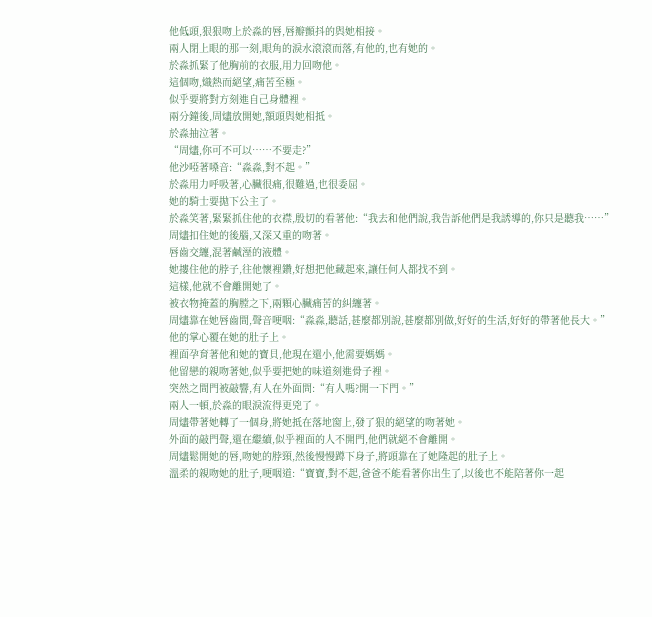他低頭,狠狠吻上於淼的唇,唇瓣顫抖的與她相接。
兩人閉上眼的那一刻,眼角的淚水滾滾而落,有他的,也有她的。
於淼抓緊了他胸前的衣服,用力回吻他。
這個吻,熾熱而絕望,痛苦至極。
似乎要將對方刻進自己身體裡。
兩分鐘後,周燼放開她,額頭與她相抵。
於淼抽泣著。
“周燼,你可不可以……不要走?”
他沙啞著嗓音:“淼淼,對不起。”
於淼用力呼吸著,心臟很痛,很難過,也很委屈。
她的騎士要拋下公主了。
於淼笑著,緊緊抓住他的衣襟,殷切的看著他:“我去和他們說,我告訴他們是我誘導的,你只是聽我……”
周燼扣住她的後腦,又深又重的吻著。
唇齒交纏,混著鹹溼的液體。
她摟住他的脖子,往他懷裡鑽,好想把他藏起來,讓任何人都找不到。
這樣,他就不會離開她了。
被衣物掩蓋的胸膛之下,兩顆心臟痛苦的糾纏著。
周燼靠在她唇齒間,聲音哽咽:“淼淼,聽話,甚麼都別說,甚麼都別做,好好的生活,好好的帶著他長大。”
他的掌心覆在她的肚子上。
裡面孕育著他和她的寶貝,他現在還小,他需要媽媽。
他留戀的親吻著她,似乎要把她的味道刻進骨子裡。
突然之間門被敲響,有人在外面問:“有人嗎?開一下門。”
兩人一頓,於淼的眼淚流得更兇了。
周燼帶著她轉了一個身,將她抵在落地窗上,發了狠的絕望的吻著她。
外面的敲門聲,還在繼續,似乎裡面的人不開門,他們就絕不會離開。
周燼鬆開她的唇,吻她的脖頸,然後慢慢蹲下身子,將頭靠在了她隆起的肚子上。
溫柔的親吻她的肚子,哽咽道:“寶寶,對不起,爸爸不能看著你出生了,以後也不能陪著你一起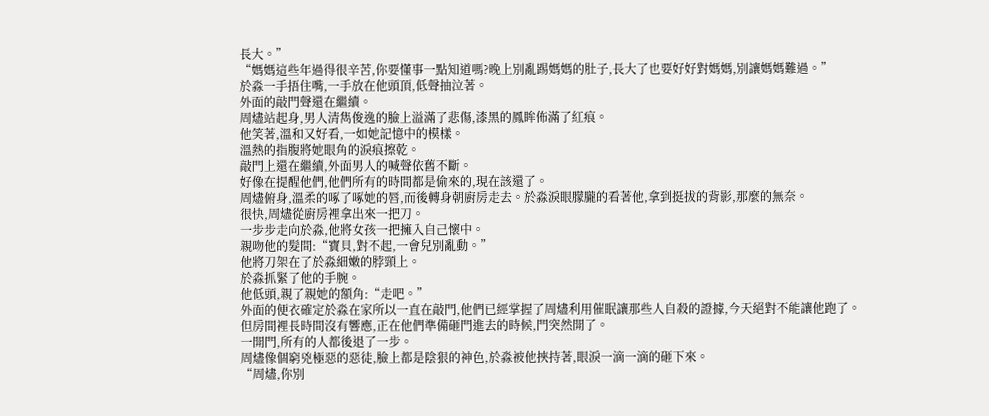長大。”
“媽媽這些年過得很辛苦,你要懂事一點知道嗎?晚上別亂踢媽媽的肚子,長大了也要好好對媽媽,別讓媽媽難過。”
於淼一手捂住嘴,一手放在他頭頂,低聲抽泣著。
外面的敲門聲還在繼續。
周燼站起身,男人清雋俊逸的臉上溢滿了悲傷,漆黑的鳳眸佈滿了紅痕。
他笑著,溫和又好看,一如她記憶中的模樣。
溫熱的指腹將她眼角的淚痕擦乾。
敲門上還在繼續,外面男人的喊聲依舊不斷。
好像在提醒他們,他們所有的時間都是偷來的,現在該還了。
周燼俯身,溫柔的啄了啄她的唇,而後轉身朝廚房走去。於淼淚眼朦朧的看著他,拿到挺拔的背影,那麼的無奈。
很快,周燼從廚房裡拿出來一把刀。
一步步走向於淼,他將女孩一把擁入自己懷中。
親吻他的髮間:“寶貝,對不起,一會兒別亂動。”
他將刀架在了於淼細嫩的脖頸上。
於淼抓緊了他的手腕。
他低頭,親了親她的額角:“走吧。”
外面的便衣確定於淼在家所以一直在敲門,他們已經掌握了周燼利用催眠讓那些人自殺的證據,今天絕對不能讓他跑了。
但房間裡長時間沒有響應,正在他們準備砸門進去的時候,門突然開了。
一開門,所有的人都後退了一步。
周燼像個窮兇極惡的惡徒,臉上都是陰狠的神色,於淼被他挾持著,眼淚一滴一滴的砸下來。
“周燼,你別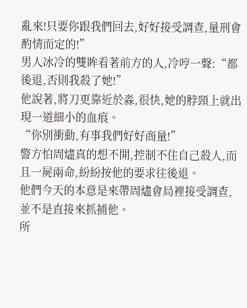亂來!只要你跟我們回去,好好接受調查,量刑會酌情而定的!”
男人冰冷的雙眸看著前方的人,冷哼一聲:“都後退,否則我殺了她!”
他說著,將刀更靠近於淼,很快,她的脖頸上就出現一道細小的血痕。
“你別衝動,有事我們好好商量!”
警方怕周燼真的想不開,控制不住自己殺人,而且一屍兩命,紛紛按他的要求往後退。
他們今天的本意是來帶周燼會局裡接受調查,並不是直接來抓捕他。
所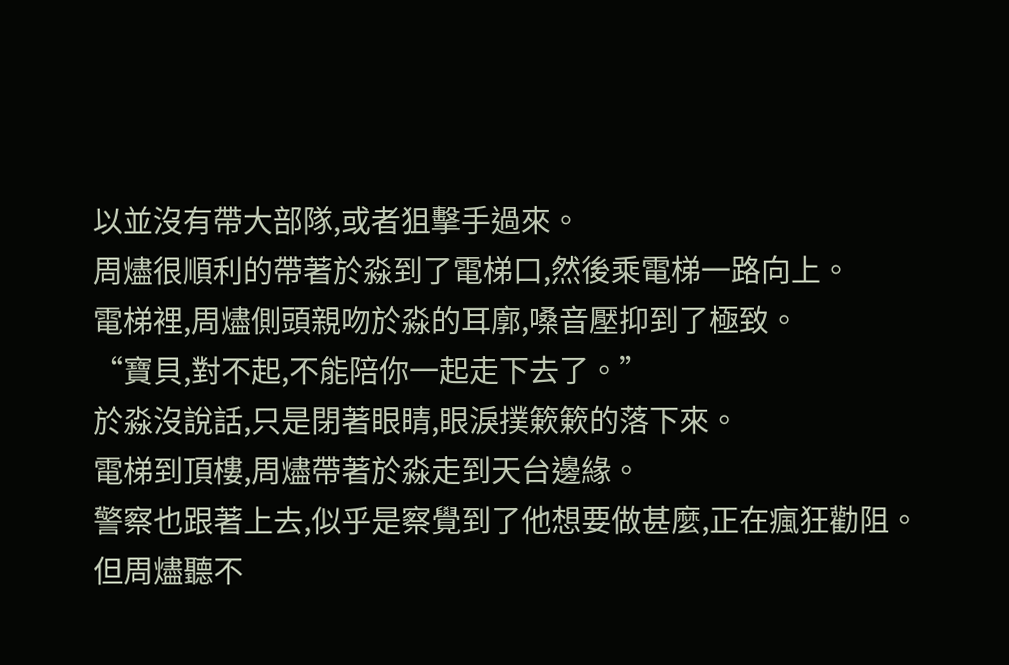以並沒有帶大部隊,或者狙擊手過來。
周燼很順利的帶著於淼到了電梯口,然後乘電梯一路向上。
電梯裡,周燼側頭親吻於淼的耳廓,嗓音壓抑到了極致。
“寶貝,對不起,不能陪你一起走下去了。”
於淼沒說話,只是閉著眼睛,眼淚撲簌簌的落下來。
電梯到頂樓,周燼帶著於淼走到天台邊緣。
警察也跟著上去,似乎是察覺到了他想要做甚麼,正在瘋狂勸阻。
但周燼聽不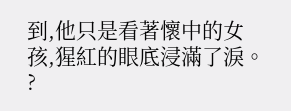到,他只是看著懷中的女孩,猩紅的眼底浸滿了淚。
?